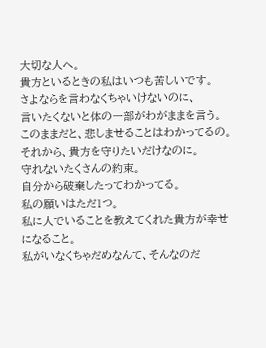大切な人へ。
貴方といるときの私はいつも苦しいです。
さよならを言わなくちゃいけないのに、
言いたくないと体の一部がわがままを言う。
このままだと、悲しませることはわかってるの。
それから、貴方を守りたいだけなのに。
守れないたくさんの約束。
自分から破棄したってわかってる。
私の願いはただ1つ。
私に人でいることを教えてくれた貴方が幸せになること。
私がいなくちゃだめなんて、そんなのだ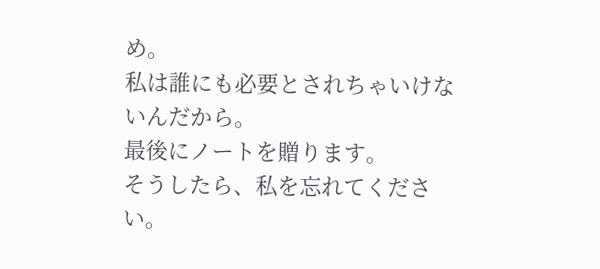め。
私は誰にも必要とされちゃいけないんだから。
最後にノートを贈ります。
そうしたら、私を忘れてください。